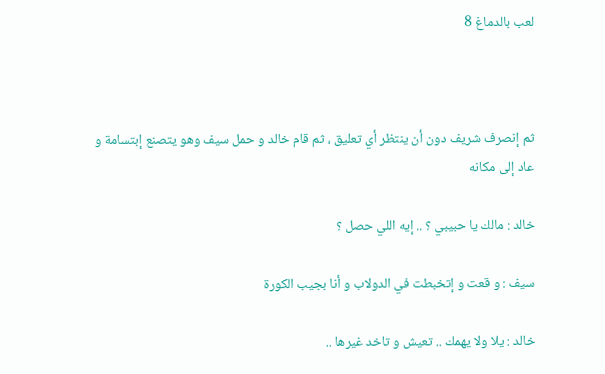لعب بالدماغ 8



ثم إنصرف شريف دون أن ينتظر أي تعليق ، ثم قام خالد و حمل سيف وهو يتصنع إبتسامة و عاد إلى مكانه

خالد : مالك يا حبيبي ؟ .. إيه اللي حصل ؟

سيف : و قعت و إتخبطت في الدولاب و أنا بجيب الكورة

خالد : يلا ولا يهمك .. تعيش و تاخد غيرها ..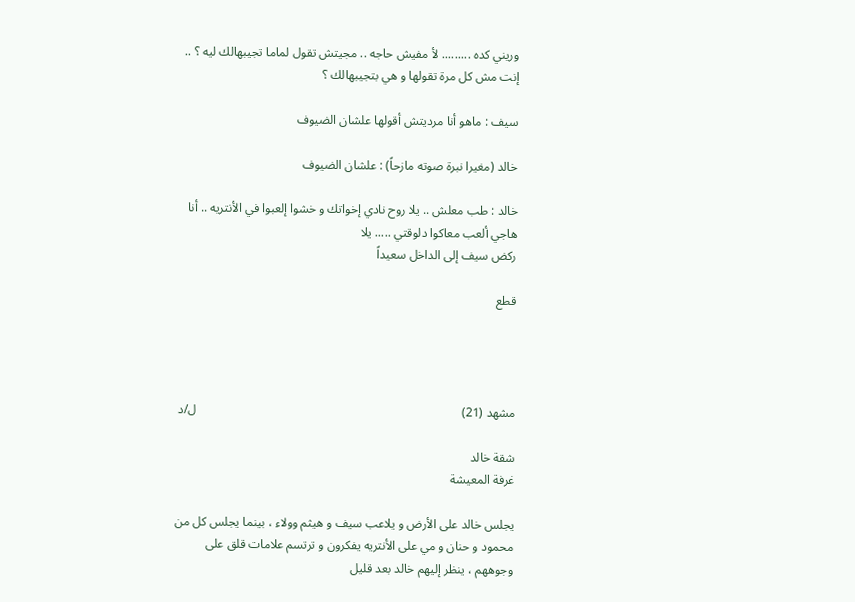وريني كده ......... لأ مفيش حاجه .. مجيتش تقول لماما تجيبهالك ليه ؟ .. إنت مش كل مرة تقولها و هي بتجيبهالك ؟

سيف : ماهو أنا مرديتش أقولها علشان الضيوف

خالد (مغيرا نبرة صوته مازحاً) : علشان الضيوف

خالد : طب معلش .. يلا روح نادي إخواتك و خشوا إلعبوا في الأنتريه .. أنا هاجي ألعب معاكوا دلوقتي ..... يلا
ركض سيف إلى الداخل سعيداً

قطع




مشهد (21)                                                                                     ل/د

شقة خالد
غرفة المعيشة

يجلس خالد على الأرض و يلاعب سيف و هيثم وولاء ، بينما يجلس كل من محمود و حنان و مي على الأنتريه يفكرون و ترتسم علامات قلق على وجوههم ، ينظر إليهم خالد بعد قليل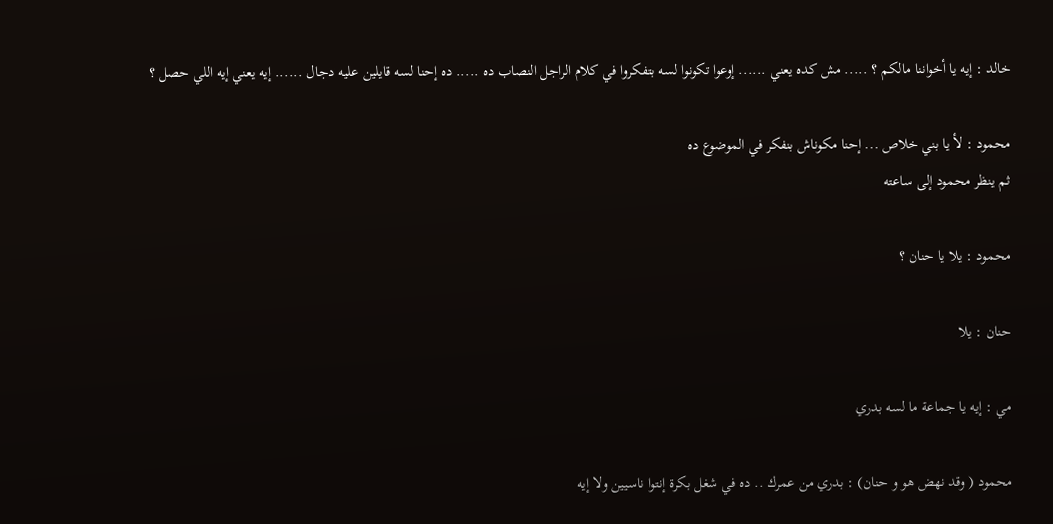خالد : إيه يا أخواننا مالكم ؟ ..... مش كده يعني ...... إوعوا تكونوا لسه بتفكروا في كلام الراجل النصاب ده ..... ده إحنا لسه قايلين عليه دجال ...... إيه يعني إيه اللي حصل ؟

محمود : لأ يا بني خلاص ... إحنا مكوناش بنفكر في الموضوع ده
ثم ينظر محمود إلى ساعته

محمود : يلا يا حنان ؟

حنان : يلا

مي : إيه يا جماعة ما لسه بدري

محمود ( وقد نهض هو و حنان) : بدري من عمرك .. ده في شغل بكرة إنتوا ناسيين ولا إيه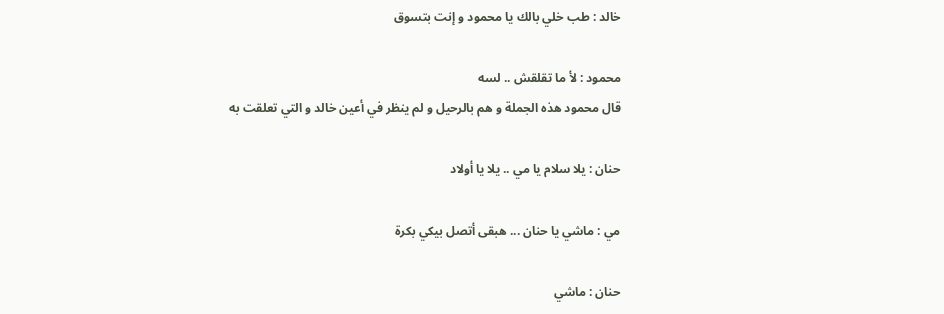خالد : طب خلي بالك يا محمود و إنت بتسوق

محمود : لأ ما تقلقش .. لسه
قال محمود هذه الجملة و هم بالرحيل و لم ينظر في أعين خالد و التي تعلقت به

حنان : يلا سلام يا مي .. يلا يا أولاد

مي : ماشي يا حنان ... هبقى أتصل بيكي بكرة

حنان : ماشي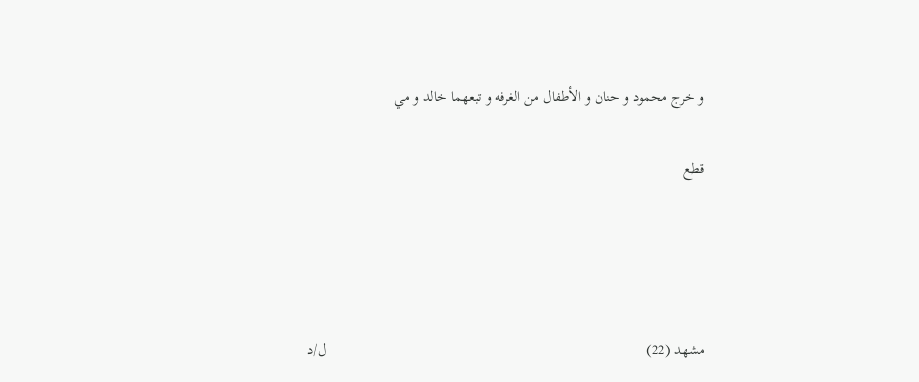و خرج محمود و حنان و الأطفال من الغرفه و تبعهما خالد و مي

قطع




مشهد (22)                                                                                     ل/د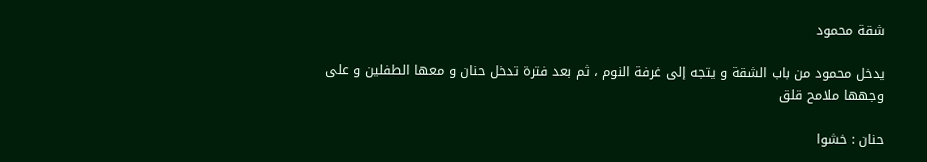شقة محمود

يدخل محمود من باب الشقة و يتجه إلى غرفة النوم ، ثم بعد فترة تدخل حنان و معها الطفلين و على وجهها ملامح قلق

حنان : خشوا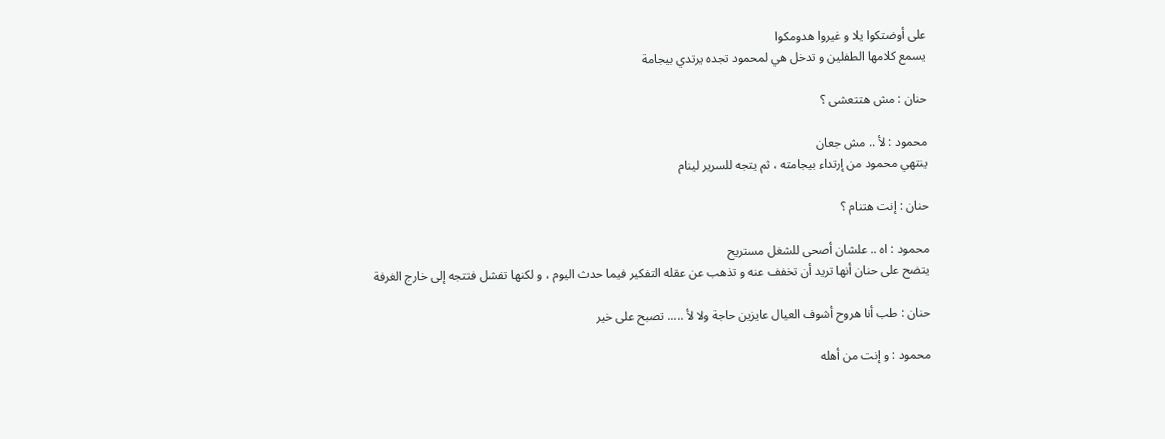على أوضتكوا يلا و غيروا هدومكوا
يسمع كلامها الطفلين و تدخل هي لمحمود تجده يرتدي بيجامة

حنان : مش هتتعشى ؟

محمود : لأ .. مش جعان
ينتهي محمود من إرتداء بيجامته ، ثم يتجه للسرير لينام

حنان : إنت هتنام ؟

محمود : اه .. علشان أصحى للشغل مستريح
يتضح على حنان أنها تريد أن تخفف عنه و تذهب عن عقله التفكير فيما حدث اليوم ، و لكنها تفشل فتتجه إلى خارج الغرفة

حنان : طب أنا هروح أشوف العيال عايزين حاجة ولا لأ ..... تصبح على خير

محمود : و إنت من أهله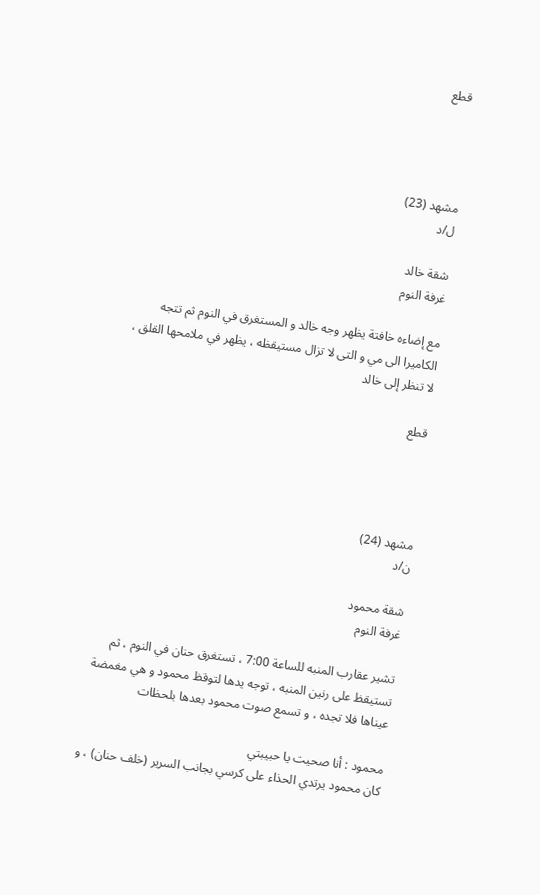قطع




مشهد (23)                                                                                     ل/د

شقة خالد
غرفة النوم

مع إضاءه خافتة يظهر وجه خالد و المستغرق في النوم ثم تتجه الكاميرا الى مي و التى لا تزال مستيقظه ، يظهر في ملامحها القلق ، لا تنظر إلى خالد

قطع




مشهد (24)                                                                                     ن/د

شقة محمود
غرفة النوم

تشير عقارب المنبه للساعة 7:00 ، تستغرق حنان في النوم ، ثم تستيقظ على رنين المنبه ، توجه يدها لتوقظ محمود و هي مغمضة عيناها فلا تجده ، و تسمع صوت محمود بعدها بلحظات

محمود : أنا صحيت يا حبيبتي
كان محمود يرتدي الحذاء على كرسي بجانب السرير (خلف حنان) ، و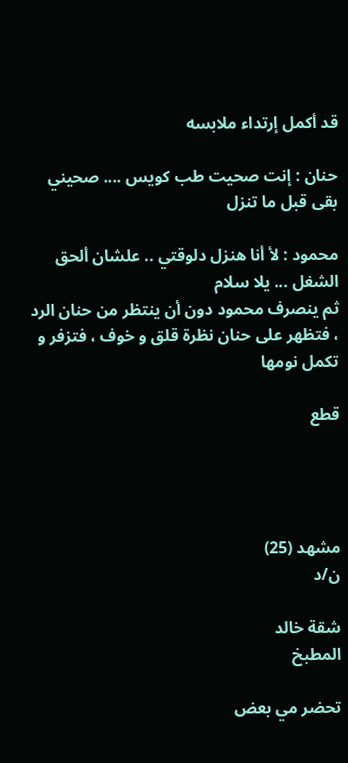قد أكمل إرتداء ملابسه

حنان : إنت صحيت طب كويس .... صحيني بقى قبل ما تنزل

محمود : لأ أنا هنزل دلوقتي .. علشان ألحق الشغل ... يلا سلام
ثم ينصرف محمود دون أن ينتظر من حنان الرد ، فتظهر على حنان نظرة قلق و خوف ، فتزفر و تكمل نومها

قطع




مشهد (25)                                                                                     ن/د

شقة خالد
المطبخ

تحضر مي بعض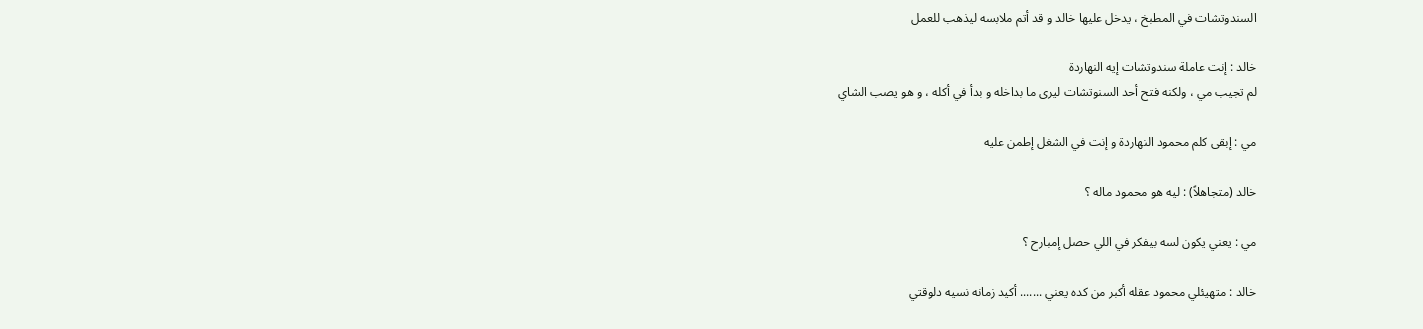السندوتشات في المطبخ ، يدخل عليها خالد و قد أتم ملابسه ليذهب للعمل

خالد : إنت عاملة سندوتشات إيه النهاردة
لم تجيب مي ، ولكنه فتح أحد السنوتشات ليرى ما بداخله و بدأ في أكله ، و هو يصب الشاي

مي : إبقى كلم محمود النهاردة و إنت في الشغل إطمن عليه

خالد (متجاهلاً) : ليه هو محمود ماله ؟

مي : يعني يكون لسه بيفكر في اللي حصل إمبارح ؟

خالد : متهيئلي محمود عقله أكبر من كده يعني ....... أكيد زمانه نسيه دلوقتي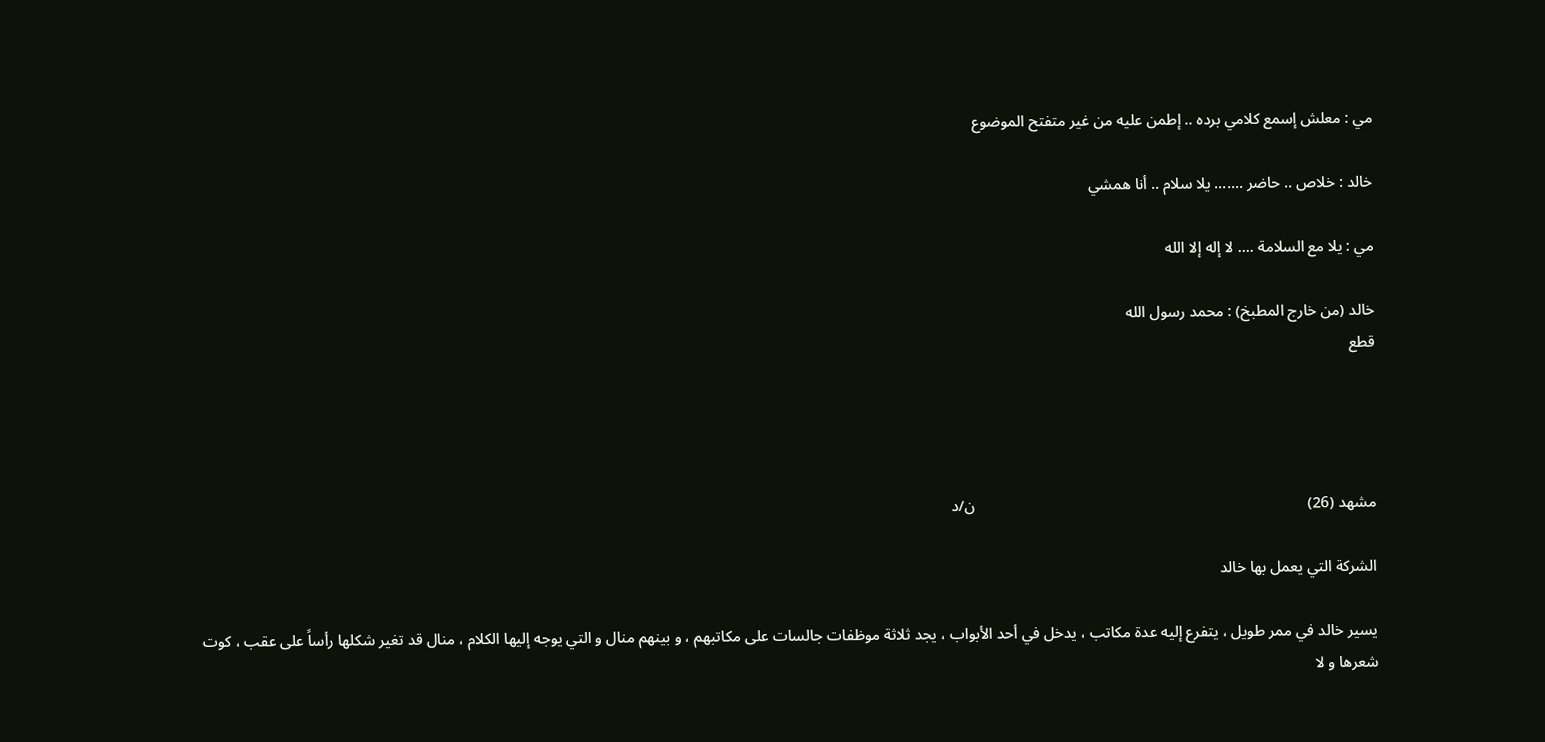مي : معلش إسمع كلامي برده .. إطمن عليه من غير متفتح الموضوع

خالد : خلاص .. حاضر ....... يلا سلام .. أنا همشي

مي : يلا مع السلامة .... لا إله إلا الله

خالد (من خارج المطبخ) : محمد رسول الله
قطع




مشهد (26)                                                                                     ن/د

الشركة التي يعمل بها خالد

يسير خالد في ممر طويل ، يتفرع إليه عدة مكاتب ، يدخل في أحد الأبواب ، يجد ثلاثة موظفات جالسات على مكاتبهم ، و بينهم منال و التي يوجه إليها الكلام ، منال قد تغير شكلها رأساً على عقب ، كوت شعرها و لا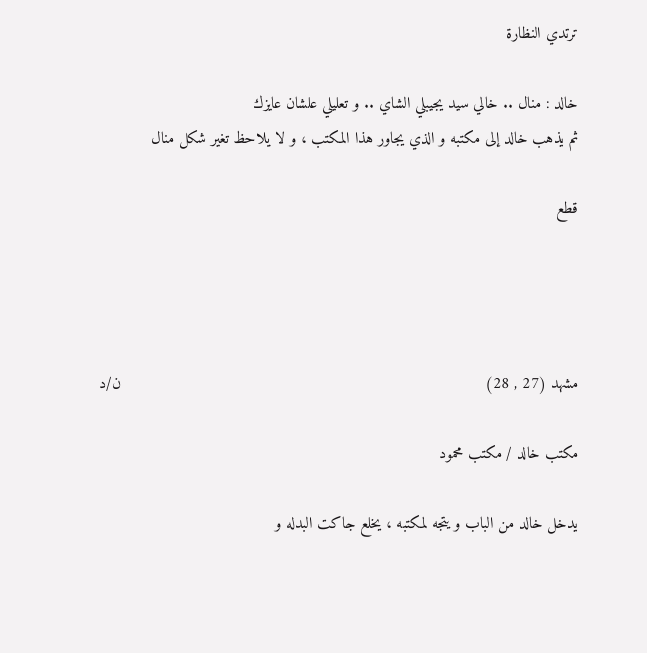ترتدي النظارة

خالد : منال .. خالي سيد يجيبلي الشاي .. و تعليلي علشان عايزك
ثم يذهب خالد إلى مكتبه و الذي يجاور هذا المكتب ، و لا يلاحظ تغير شكل منال

قطع




مشهد (27 , 28)                                                                              ن/د

مكتب خالد / مكتب محمود

يدخل خالد من الباب و يتجه لمكتبه ، يخلع جاكت البدله و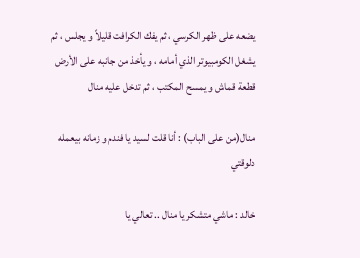يضعه على ظهر الكرسي ، ثم يفك الكرافت قليلاً و يجلس ، ثم يشغل الكومبيوتر الذي أمامه ، و يأخذ من جانبه على الأرض قطعة قماش و يمسح المكتب ، ثم تدخل عليه منال

منال(من على الباب) : أنا قلت لسيد يا فندم و زمانه بيعمله دلوقتي

خالد : ماشي متشكر يا منال .. تعالي يا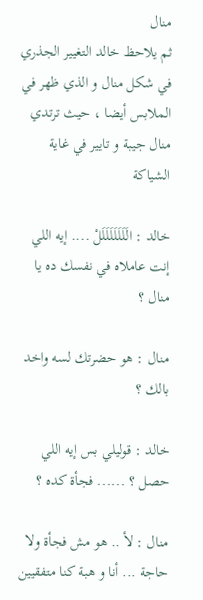منال
ثم يلاحظ خالد التغيير الجذري في شكل منال و الذي ظهر في الملابس أيضا ، حيث ترتدي منال جيبة و تايير في غاية الشياكة

خالد : الَلَلَلَلَلَلَلْ .... إيه اللي إنت عاملاه في نفسك ده يا منال ؟

منال : هو حضرتك لسه واخد بالك ؟

خالد : قوليلي بس إيه اللي حصل ؟ ...... فجأة كده ؟

منال : لأ .. هو مش فجأة ولا حاجة ... أنا و هبة كنا متفقيين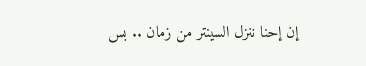إن إحنا ننزل السينتر من زمان .. بس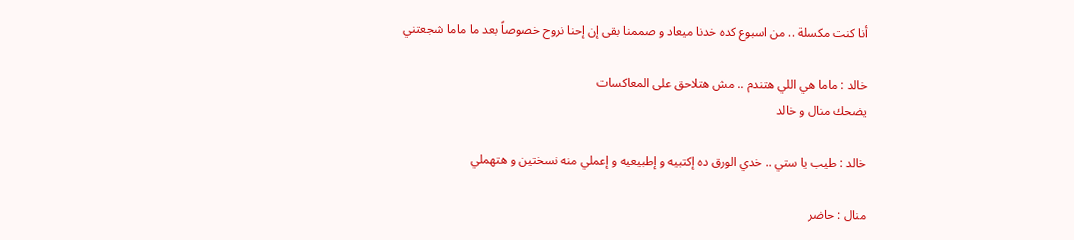أنا كنت مكسلة .. من اسبوع كده خدنا ميعاد و صممنا بقى إن إحنا نروح خصوصاً بعد ما ماما شجعتني

خالد : ماما هي اللي هتندم .. مش هتلاحق على المعاكسات
يضحك منال و خالد

خالد : طيب يا ستي .. خدي الورق ده إكتبيه و إطبيعيه و إعملي منه نسختين و هتهملي

منال : حاضر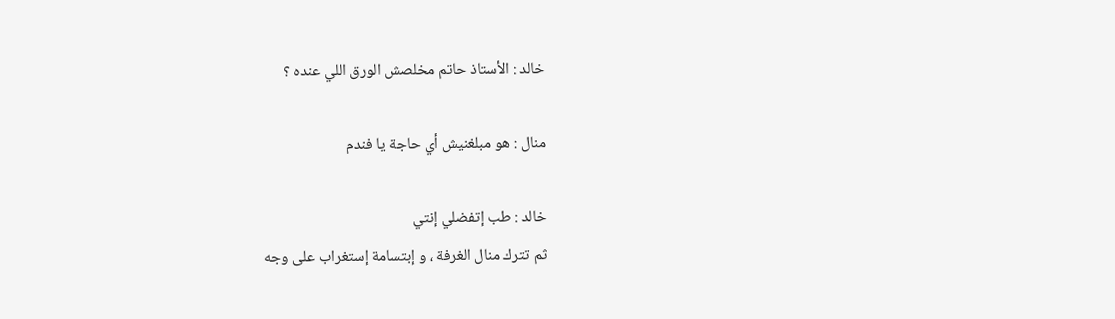خالد : الأستاذ حاتم مخلصش الورق اللي عنده ؟

منال : هو مبلغنيش أي حاجة يا فندم

خالد : طب إتفضلي إنتي
ثم تترك منال الغرفة ، و إبتسامة إستغراب على وجه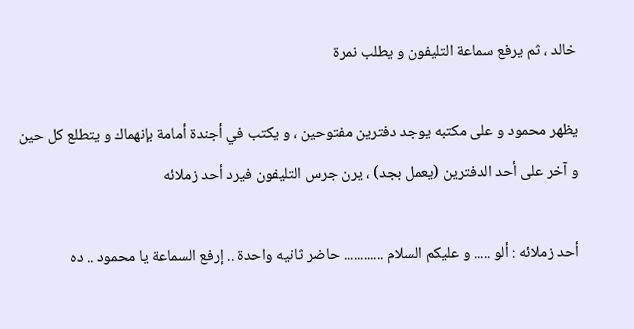خالد ، ثم يرفع سماعة التليفون و يطلب نمرة

يظهر محمود و على مكتبه يوجد دفترين مفتوحين ، و يكتب في أجندة أمامة بإنهماك و يتطلع كل حين و آخر على أحد الدفترين (يعمل بجد) ، يرن جرس التليفون فيرد أحد زملائه

أحد زملائه : ألو ..... و عليكم السلام ............ حاضر ثانيه واحدة .. إرفع السماعة يا محمود .. ده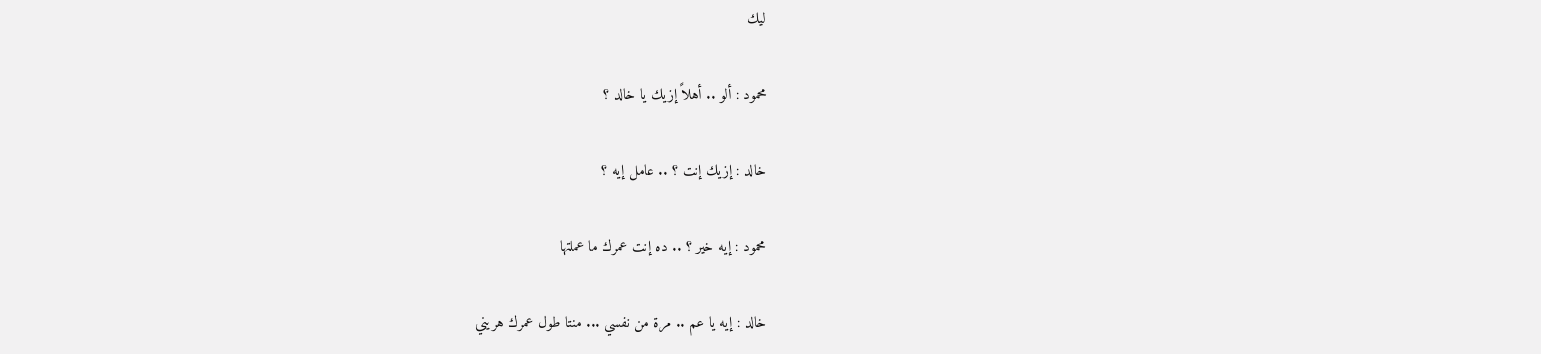ليك

محمود : ألو .. أهلاً إزيك يا خالد ؟

خالد : إزيك إنت ؟ .. عامل إيه ؟

محمود : إيه خير ؟ .. ده إنت عمرك ما عملتها

خالد : إيه يا عم .. مرة من نفسي ... منتا طول عمرك هريني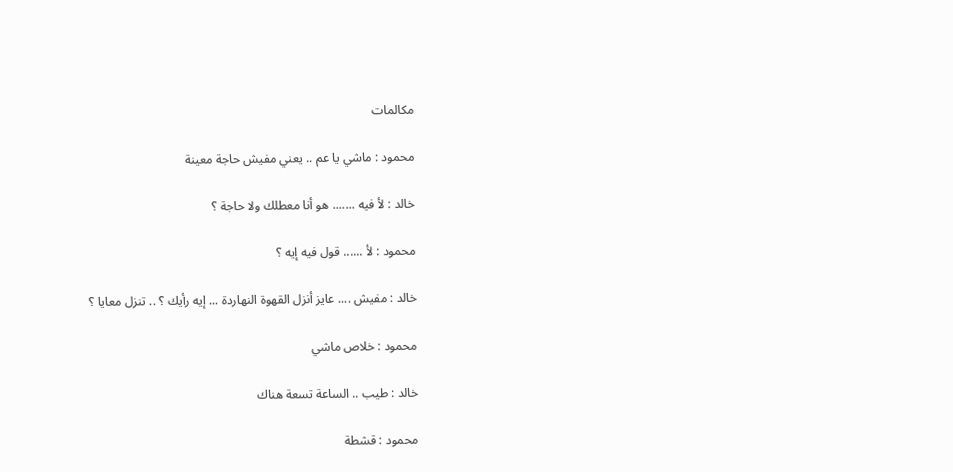مكالمات

محمود : ماشي يا عم .. يعني مفيش حاجة معينة

خالد : لأ فيه ....... هو أنا معطلك ولا حاجة ؟

محمود : لأ ...... قول فيه إيه ؟

خالد : مفيش .... عايز أنزل القهوة النهاردة ... إيه رأيك ؟ .. تنزل معايا ؟

محمود : خلاص ماشي

خالد : طيب .. الساعة تسعة هناك

محمود : قشطة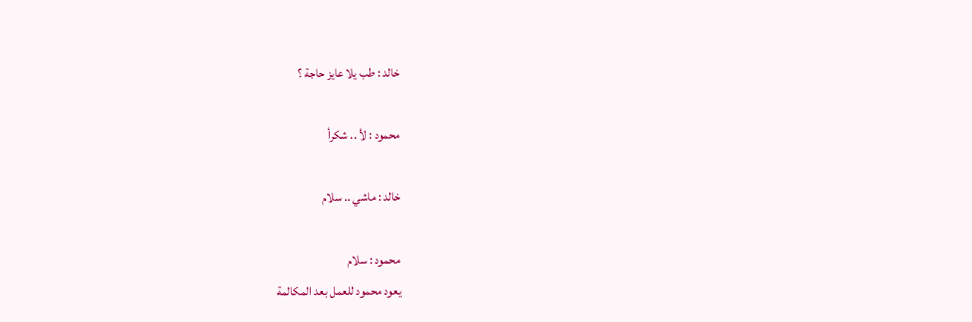خالد : طب يلا عايز حاجة ؟

محمود : لأ .. شكرأ

خالد : ماشي .. سلام

محمود : سلام
يعود محمود للعمل بعد المكالمة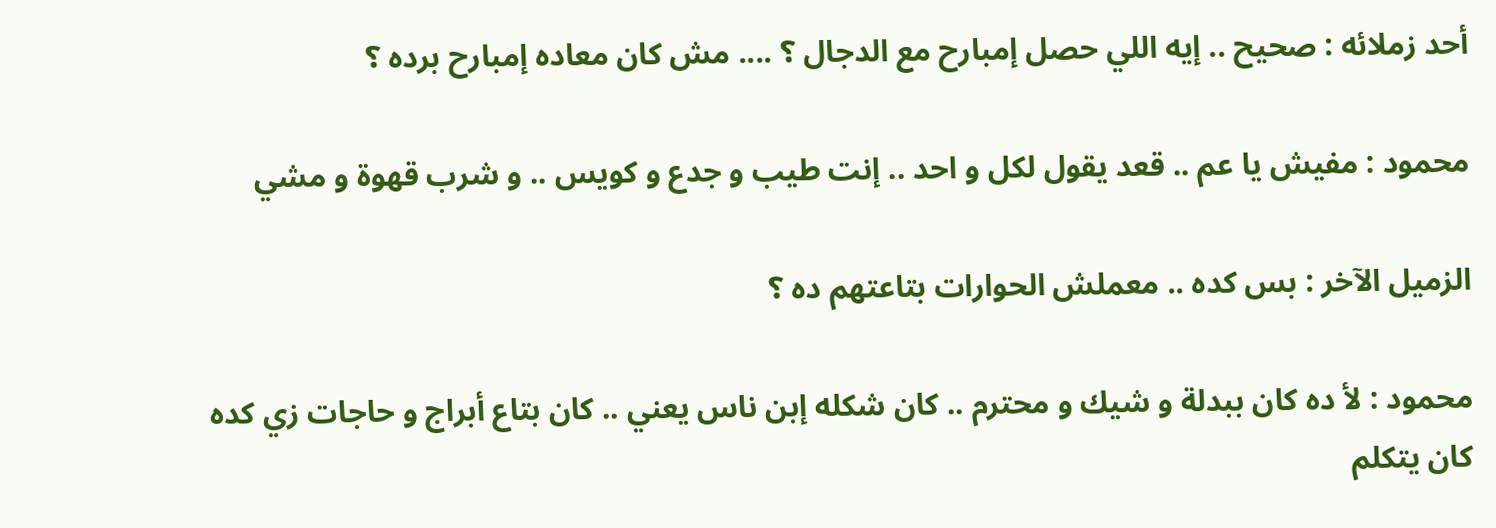أحد زملائه : صحيح .. إيه اللي حصل إمبارح مع الدجال ؟ .... مش كان معاده إمبارح برده ؟

محمود : مفيش يا عم .. قعد يقول لكل و احد .. إنت طيب و جدع و كويس .. و شرب قهوة و مشي

الزميل الآخر : بس كده .. معملش الحوارات بتاعتهم ده ؟

محمود : لأ ده كان ببدلة و شيك و محترم .. كان شكله إبن ناس يعني .. كان بتاع أبراج و حاجات زي كده
كان يتكلم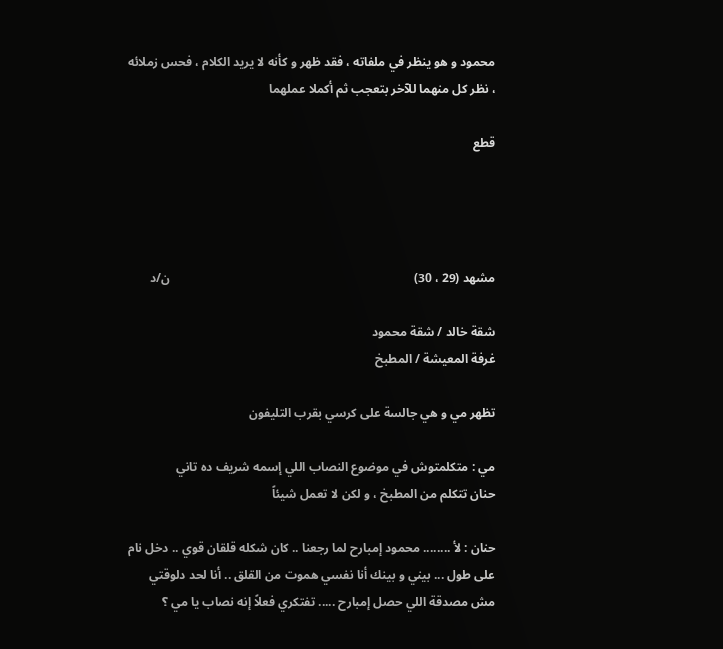محمود و هو ينظر في ملفاته ، فقد ظهر و كأنه لا يريد الكلام ، فحس زملائه ، نظر كل منهما للآخر بتعجب ثم أكملا عملهما

قطع




مشهد (29 ، 30)                                                                              ن/د

شقة خالد / شقة محمود
غرفة المعيشة / المطبخ

تظهر مي و هي جالسة على كرسي بقرب التليفون

مي : متكلمتوش في موضوع النصاب اللي إسمه شريف ده تاني
حنان تتكلم من المطبخ ، و لكن لا تعمل شيئاً

حنان : لأ ........ محمود إمبارح لما رجعنا .. كان شكله قلقان قوي .. دخل نام على طول ... بيني و بينك أنا نفسي هموت من القلق .. أنا لحد دلوقتي مش مصدقة اللي حصل إمبارح ..... تفتكري فعلاً إنه نصاب يا مي ؟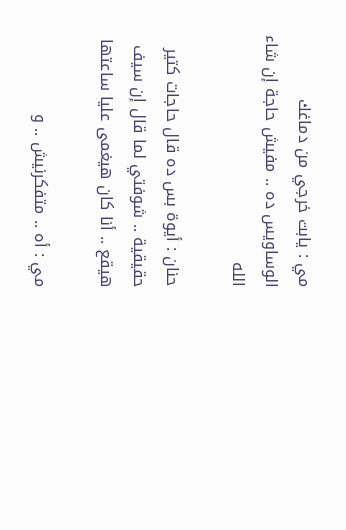مي : يابت خرجي من دماغك الوساويس ده .. مفيش حاجة إن شاء الله

حنان : أيوة بس ده قال حاجات كتير حقيقية .. شوفتي لما قال إن سيف هيقع .. أنا كان هيغمى عليا ساعتها

مي : أه .. متفكرنيش .. و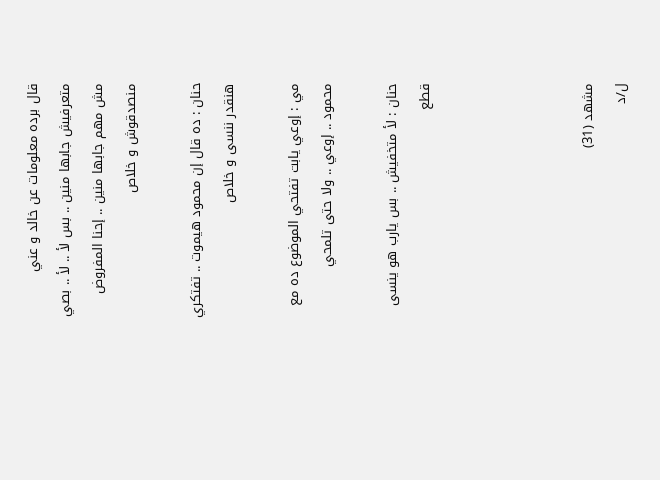قال برده معلومات عن خالد و عني متعرفيش جابها منين .. بس لأ .. لأ .. بصي مش مهم جابها منين .. إحنا المفروض منصدقوش و خلاص

حنان : ده قال إن محمود هيموت .. تفتكري هنقدر ننسى و خلاص

مي : إوعي يابت تفتحي الموضوع ده مع محمود .. إوعي .. ولا حتى تلمحي

حنان : لأ متخفيش .. بس يارب هو ينسى
قطع




مشهد (31)                                                                                     ل/د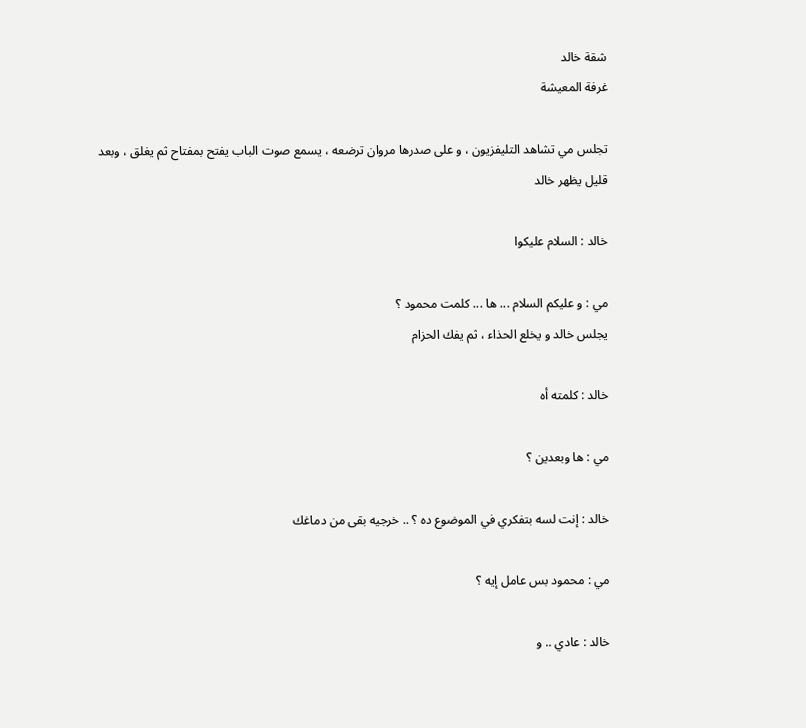شقة خالد
غرفة المعيشة

تجلس مي تشاهد التليفزيون ، و على صدرها مروان ترضعه ، يسمع صوت الباب يفتح بمفتاح ثم يغلق ، وبعد قليل يظهر خالد

خالد : السلام عليكوا

مي : و عليكم السلام ... ها ... كلمت محمود ؟
يجلس خالد و يخلع الحذاء ، ثم يفك الحزام

خالد : كلمته أه

مي : ها وبعدين ؟

خالد : إنت لسه بتفكري في الموضوع ده ؟ .. خرجيه بقى من دماغك

مي : محمود بس عامل إيه ؟

خالد : عادي .. و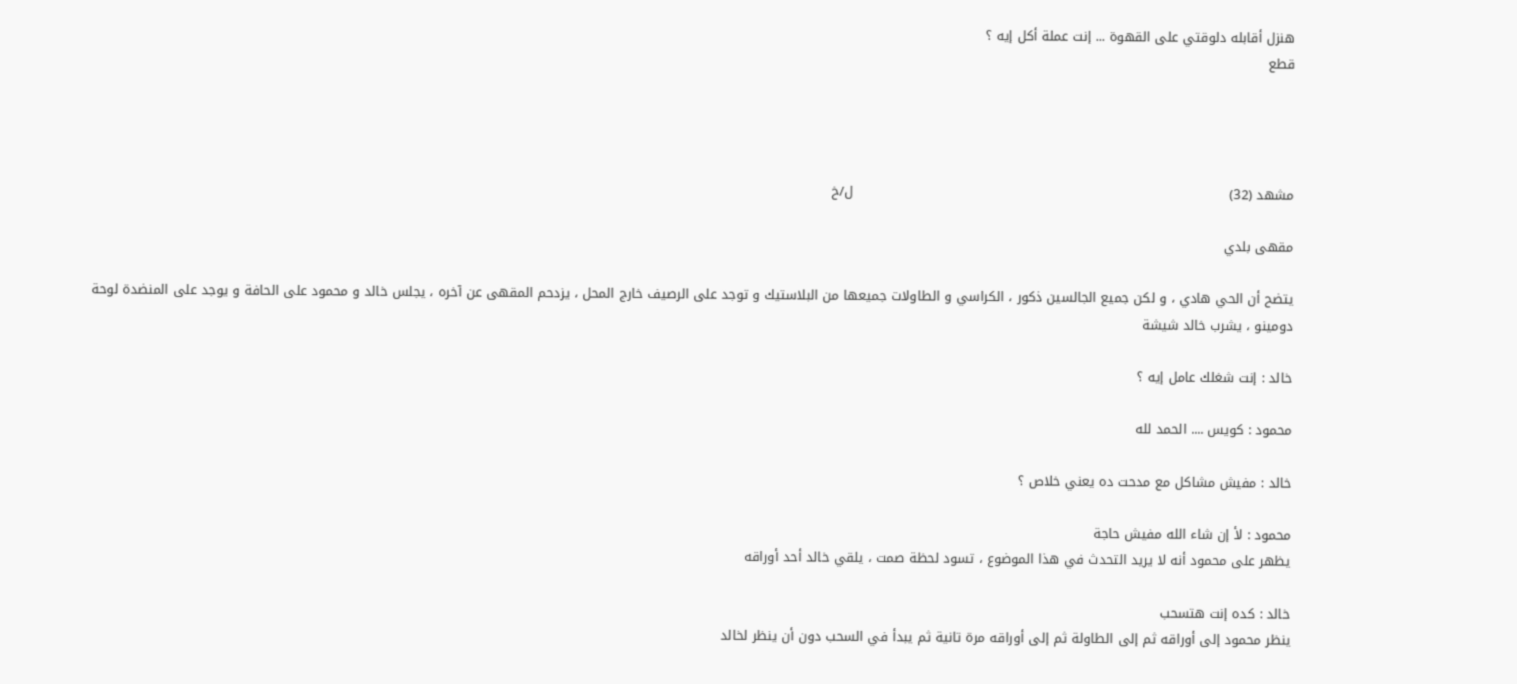هنزل أقابله دلوقتي على القهوة ... إنت عملة أكل إيه ؟
قطع




مشهد (32)                                                                                     ل/خ

مقهى بلدي

يتضح أن الحي هادي ، و لكن جميع الجالسين ذكور ، الكراسي و الطاولات جميعها من البلاستيك و توجد على الرصيف خارج المحل ، يزدحم المقهى عن آخره ، يجلس خالد و محمود على الحافة و يوجد على المنضدة لوحة دومينو ، يشرب خالد شيشة

خالد : إنت شغلك عامل إيه ؟

محمود : كويس .... الحمد لله

خالد : مفيش مشاكل مع مدحت ده يعني خلاص ؟

محمود : لأ إن شاء الله مفيش حاجة
يظهر على محمود أنه لا يريد التحدث في هذا الموضوع ، تسود لحظة صمت ، يلقي خالد أحد أوراقه

خالد : كده إنت هتسحب
ينظر محمود إلى أوراقه ثم إلى الطاولة ثم إلى أوراقه مرة تانية ثم يبدأ في السحب دون أن ينظر لخالد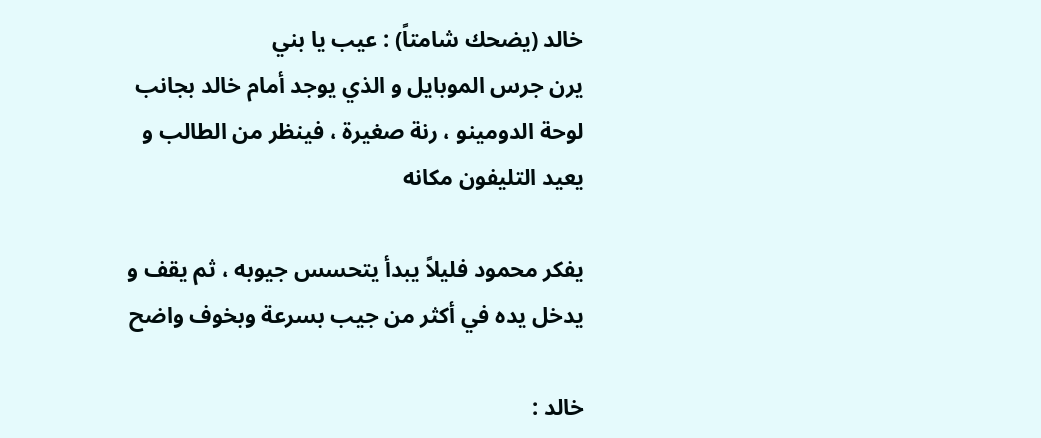خالد (يضحك شامتاً) : عيب يا بني
يرن جرس الموبايل و الذي يوجد أمام خالد بجانب لوحة الدومينو ، رنة صغيرة ، فينظر من الطالب و يعيد التليفون مكانه

يفكر محمود فليلاً يبدأ يتحسس جيوبه ، ثم يقف و يدخل يده في أكثر من جيب بسرعة وبخوف واضح

خالد :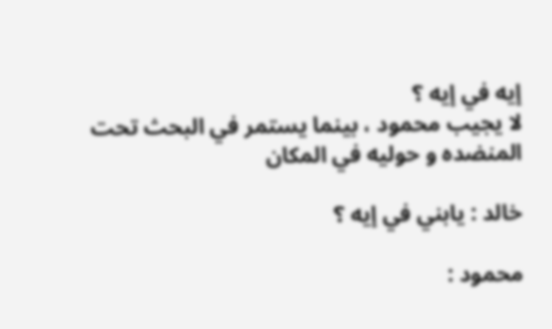إيه في إيه ؟
لا يجيب محمود ، بينما يستمر في البحث تحت المنضده و حوليه في المكان

خالد : يابني في إيه ؟

محمود :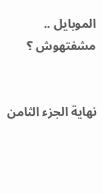الموبايل .. مشفتهوش ؟


نهاية الجزء الثامن